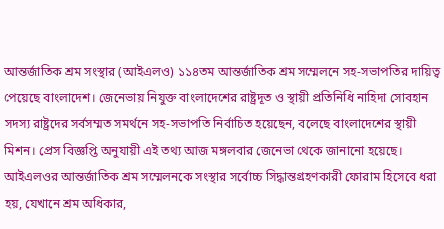আন্তর্জাতিক শ্রম সংস্থার (আইএলও) ১১৪তম আন্তর্জাতিক শ্রম সম্মেলনে সহ-সভাপতির দায়িত্ব পেয়েছে বাংলাদেশ। জেনেভায় নিযুক্ত বাংলাদেশের রাষ্ট্রদূত ও স্থায়ী প্রতিনিধি নাহিদা সোবহান সদস্য রাষ্ট্রদের সর্বসম্মত সমর্থনে সহ-সভাপতি নির্বাচিত হয়েছেন, বলেছে বাংলাদেশের স্থায়ী মিশন। প্রেস বিজ্ঞপ্তি অনুযায়ী এই তথ্য আজ মঙ্গলবার জেনেভা থেকে জানানো হয়েছে।
আইএলওর আন্তর্জাতিক শ্রম সম্মেলনকে সংস্থার সর্বোচ্চ সিদ্ধান্তগ্রহণকারী ফোরাম হিসেবে ধরা হয়, যেখানে শ্রম অধিকার,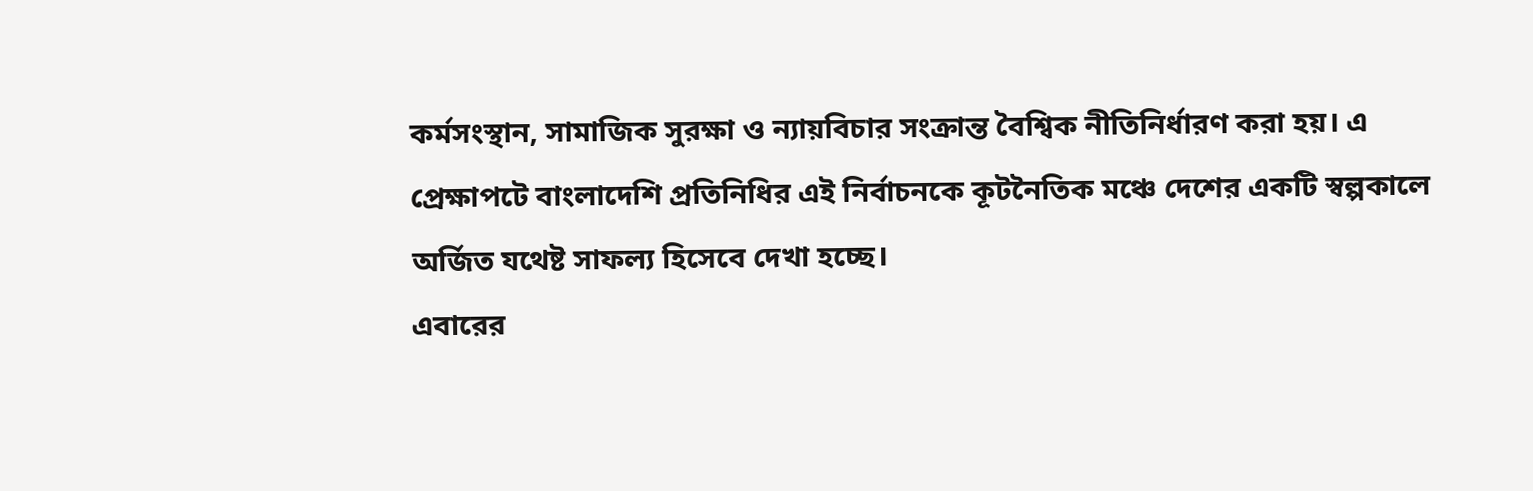কর্মসংস্থান, সামাজিক সুরক্ষা ও ন্যায়বিচার সংক্রান্ত বৈশ্বিক নীতিনির্ধারণ করা হয়। এ প্রেক্ষাপটে বাংলাদেশি প্রতিনিধির এই নির্বাচনকে কূটনৈতিক মঞ্চে দেশের একটি স্বল্পকালে অর্জিত যথেষ্ট সাফল্য হিসেবে দেখা হচ্ছে।
এবারের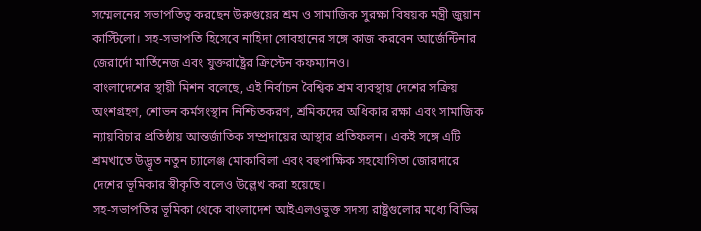সম্মেলনের সভাপতিত্ব করছেন উরুগুয়ের শ্রম ও সামাজিক সুরক্ষা বিষয়ক মন্ত্রী জুয়ান কাস্টিলো। সহ-সভাপতি হিসেবে নাহিদা সোবহানের সঙ্গে কাজ করবেন আর্জেন্টিনার জেরার্দো মার্তিনেজ এবং যুক্তরাষ্ট্রের ক্রিস্টেন কফম্যানও।
বাংলাদেশের স্থায়ী মিশন বলেছে, এই নির্বাচন বৈশ্বিক শ্রম ব্যবস্থায় দেশের সক্রিয় অংশগ্রহণ, শোভন কর্মসংস্থান নিশ্চিতকরণ, শ্রমিকদের অধিকার রক্ষা এবং সামাজিক ন্যায়বিচার প্রতিষ্ঠায় আন্তর্জাতিক সম্প্রদায়ের আস্থার প্রতিফলন। একই সঙ্গে এটি শ্রমখাতে উদ্ভূত নতুন চ্যালেঞ্জ মোকাবিলা এবং বহুপাক্ষিক সহযোগিতা জোরদারে দেশের ভূমিকার স্বীকৃতি বলেও উল্লেখ করা হয়েছে।
সহ-সভাপতির ভূমিকা থেকে বাংলাদেশ আইএলওভুক্ত সদস্য রাষ্ট্রগুলোর মধ্যে বিভিন্ন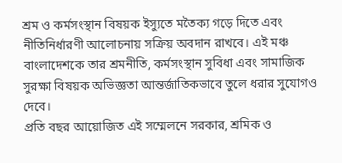শ্রম ও কর্মসংস্থান বিষয়ক ইস্যুতে মতৈক্য গড়ে দিতে এবং নীতিনির্ধারণী আলোচনায় সক্রিয় অবদান রাখবে। এই মঞ্চ বাংলাদেশকে তার শ্রমনীতি, কর্মসংস্থান সুবিধা এবং সামাজিক সুরক্ষা বিষয়ক অভিজ্ঞতা আন্তর্জাতিকভাবে তুলে ধরার সুযোগও দেবে।
প্রতি বছর আয়োজিত এই সম্মেলনে সরকার, শ্রমিক ও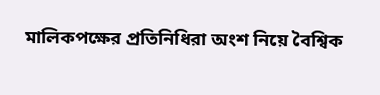মালিকপক্ষের প্রতিনিধিরা অংশ নিয়ে বৈশ্বিক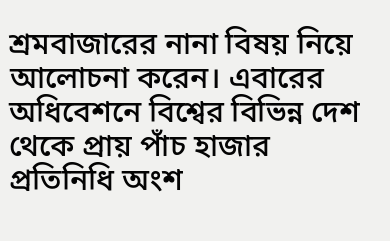শ্রমবাজারের নানা বিষয় নিয়ে আলোচনা করেন। এবারের অধিবেশনে বিশ্বের বিভিন্ন দেশ থেকে প্রায় পাঁচ হাজার প্রতিনিধি অংশ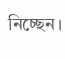নিচ্ছেন।